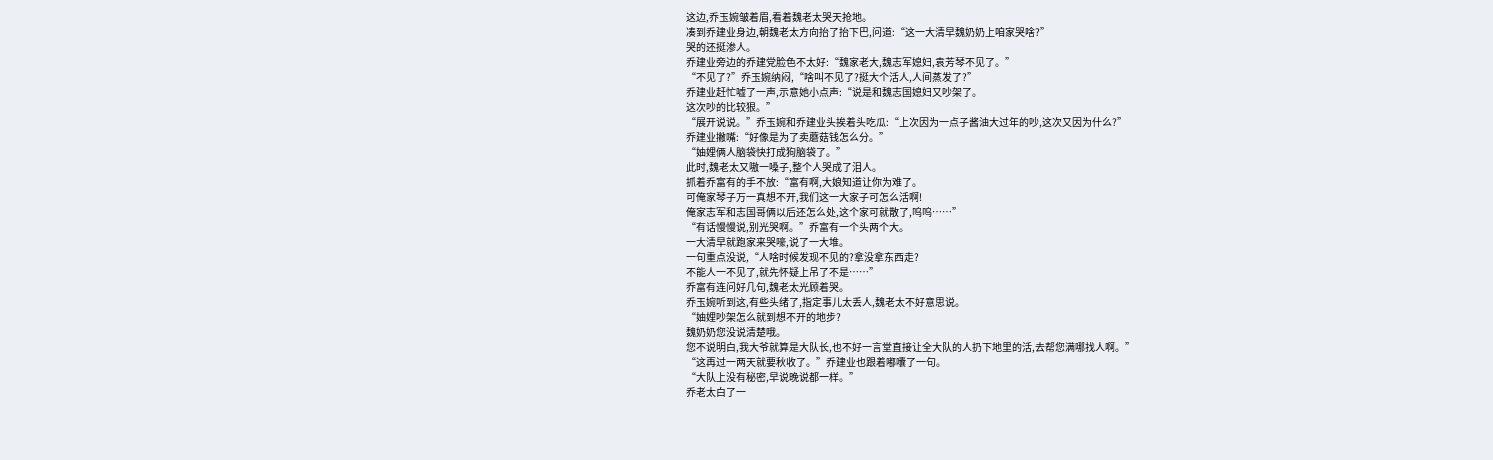这边,乔玉婉皱着眉,看着魏老太哭天抢地。
凑到乔建业身边,朝魏老太方向抬了抬下巴,问道:“这一大清早魏奶奶上咱家哭啥?”
哭的还挺渗人。
乔建业旁边的乔建党脸色不太好:“魏家老大,魏志军媳妇,袁芳琴不见了。”
“不见了?”乔玉婉纳闷,“啥叫不见了?挺大个活人,人间蒸发了?”
乔建业赶忙嘘了一声,示意她小点声:“说是和魏志国媳妇又吵架了。
这次吵的比较狠。”
“展开说说。”乔玉婉和乔建业头挨着头吃瓜:“上次因为一点子酱油大过年的吵,这次又因为什么?”
乔建业撇嘴:“好像是为了卖蘑菇钱怎么分。”
“妯娌俩人脑袋快打成狗脑袋了。”
此时,魏老太又嗷一嗓子,整个人哭成了泪人。
抓着乔富有的手不放:“富有啊,大娘知道让你为难了。
可俺家琴子万一真想不开,我们这一大家子可怎么活啊!
俺家志军和志国哥俩以后还怎么处,这个家可就散了,呜呜……”
“有话慢慢说,别光哭啊。”乔富有一个头两个大。
一大清早就跑家来哭嚎,说了一大堆。
一句重点没说,“人啥时候发现不见的?拿没拿东西走?
不能人一不见了,就先怀疑上吊了不是……”
乔富有连问好几句,魏老太光顾着哭。
乔玉婉听到这,有些头绪了,指定事儿太丢人,魏老太不好意思说。
“妯娌吵架怎么就到想不开的地步?
魏奶奶您没说清楚哦。
您不说明白,我大爷就算是大队长,也不好一言堂直接让全大队的人扔下地里的活,去帮您满哪找人啊。”
“这再过一两天就要秋收了。”乔建业也跟着嘟囔了一句。
“大队上没有秘密,早说晚说都一样。”
乔老太白了一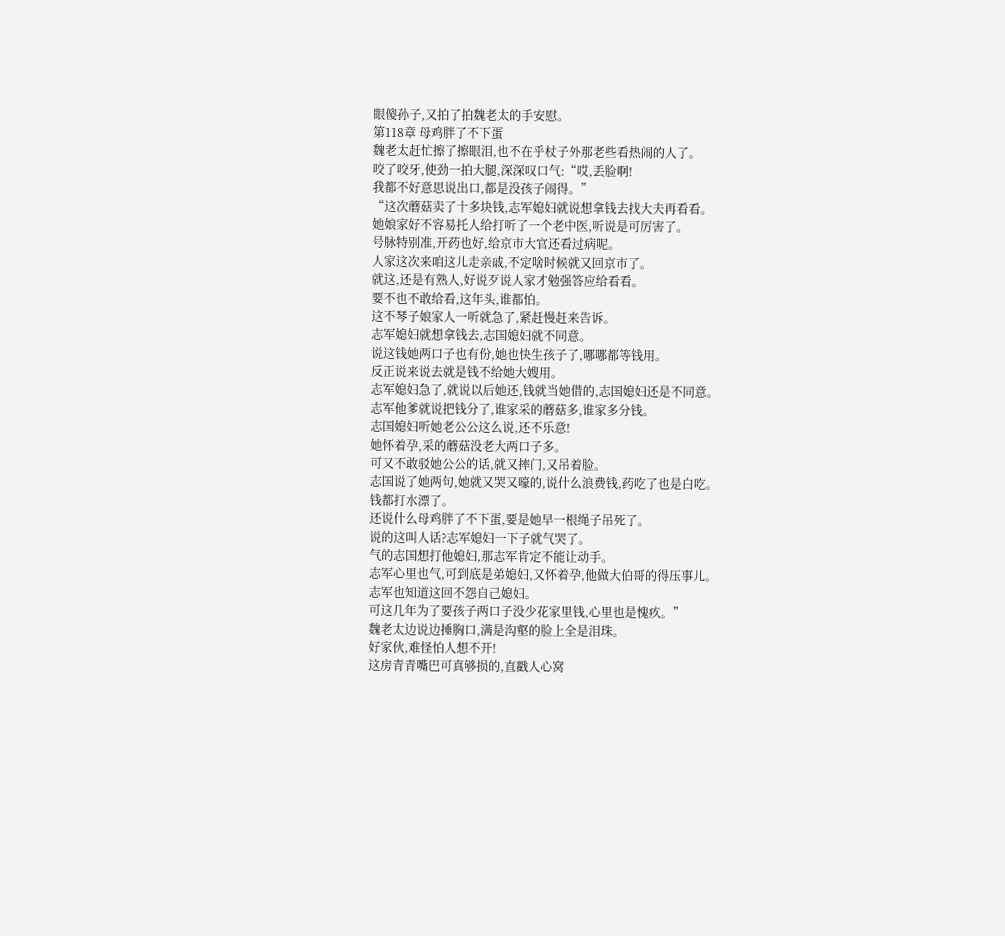眼傻孙子,又拍了拍魏老太的手安慰。
第118章 母鸡胖了不下蛋
魏老太赶忙擦了擦眼泪,也不在乎杖子外那老些看热闹的人了。
咬了咬牙,使劲一拍大腿,深深叹口气:“哎,丢脸啊!
我都不好意思说出口,都是没孩子闹得。”
“这次蘑菇卖了十多块钱,志军媳妇就说想拿钱去找大夫再看看。
她娘家好不容易托人给打听了一个老中医,听说是可厉害了。
号脉特别准,开药也好,给京市大官还看过病呢。
人家这次来咱这儿走亲戚,不定啥时候就又回京市了。
就这,还是有熟人,好说歹说人家才勉强答应给看看。
要不也不敢给看,这年头,谁都怕。
这不琴子娘家人一听就急了,紧赶慢赶来告诉。
志军媳妇就想拿钱去,志国媳妇就不同意。
说这钱她两口子也有份,她也快生孩子了,哪哪都等钱用。
反正说来说去就是钱不给她大嫂用。
志军媳妇急了,就说以后她还,钱就当她借的,志国媳妇还是不同意。
志军他爹就说把钱分了,谁家采的蘑菇多,谁家多分钱。
志国媳妇听她老公公这么说,还不乐意!
她怀着孕,采的蘑菇没老大两口子多。
可又不敢驳她公公的话,就又摔门,又吊着脸。
志国说了她两句,她就又哭又嚎的,说什么浪费钱,药吃了也是白吃。
钱都打水漂了。
还说什么母鸡胖了不下蛋,要是她早一根绳子吊死了。
说的这叫人话?志军媳妇一下子就气哭了。
气的志国想打他媳妇,那志军肯定不能让动手。
志军心里也气,可到底是弟媳妇,又怀着孕,他做大伯哥的得压事儿。
志军也知道这回不怨自己媳妇。
可这几年为了要孩子两口子没少花家里钱,心里也是愧疚。”
魏老太边说边捶胸口,满是沟壑的脸上全是泪珠。
好家伙,难怪怕人想不开!
这房青青嘴巴可真够损的,直戳人心窝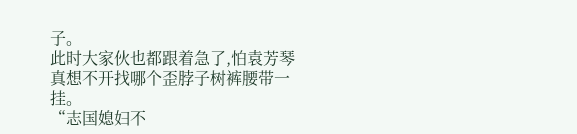子。
此时大家伙也都跟着急了,怕袁芳琴真想不开找哪个歪脖子树裤腰带一挂。
“志国媳妇不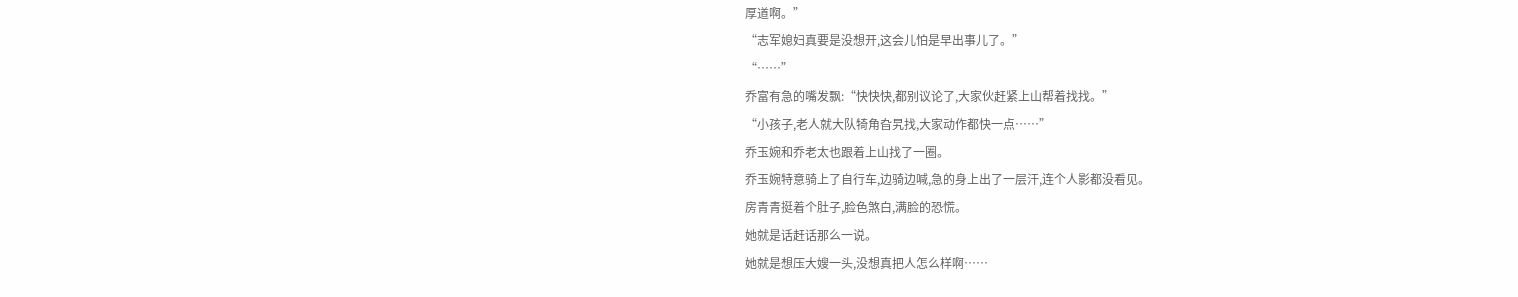厚道啊。”
“志军媳妇真要是没想开,这会儿怕是早出事儿了。”
“……”
乔富有急的嘴发飘:“快快快,都别议论了,大家伙赶紧上山帮着找找。”
“小孩子,老人就大队犄角旮旯找,大家动作都快一点……”
乔玉婉和乔老太也跟着上山找了一圈。
乔玉婉特意骑上了自行车,边骑边喊,急的身上出了一层汗,连个人影都没看见。
房青青挺着个肚子,脸色煞白,满脸的恐慌。
她就是话赶话那么一说。
她就是想压大嫂一头,没想真把人怎么样啊……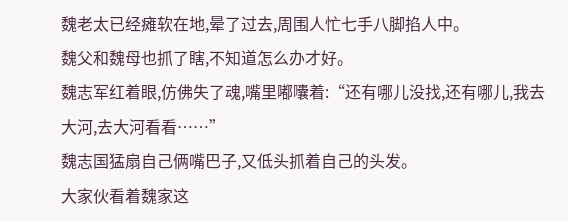魏老太已经瘫软在地,晕了过去,周围人忙七手八脚掐人中。
魏父和魏母也抓了瞎,不知道怎么办才好。
魏志军红着眼,仿佛失了魂,嘴里嘟囔着:“还有哪儿没找,还有哪儿,我去大河,去大河看看……”
魏志国猛扇自己俩嘴巴子,又低头抓着自己的头发。
大家伙看着魏家这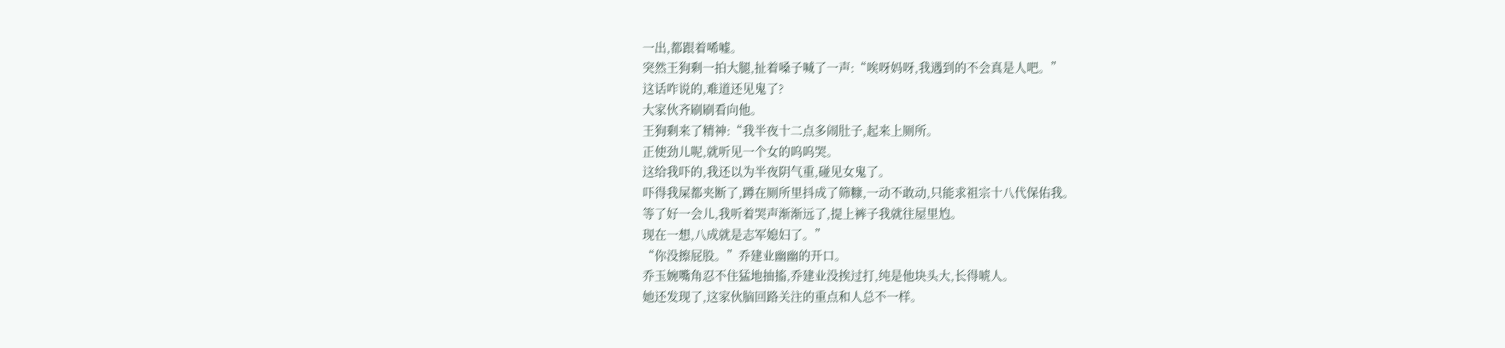一出,都跟着唏嘘。
突然王狗剩一拍大腿,扯着嗓子喊了一声:“唉呀妈呀,我遇到的不会真是人吧。”
这话咋说的,难道还见鬼了?
大家伙齐刷刷看向他。
王狗剩来了精神:“我半夜十二点多闹肚子,起来上厕所。
正使劲儿呢,就听见一个女的呜呜哭。
这给我吓的,我还以为半夜阴气重,碰见女鬼了。
吓得我屎都夹断了,蹲在厕所里抖成了筛糠,一动不敢动,只能求祖宗十八代保佑我。
等了好一会儿,我听着哭声渐渐远了,提上裤子我就往屋里尥。
现在一想,八成就是志军媳妇了。”
“你没擦屁股。”乔建业幽幽的开口。
乔玉婉嘴角忍不住猛地抽搐,乔建业没挨过打,纯是他块头大,长得唬人。
她还发现了,这家伙脑回路关注的重点和人总不一样。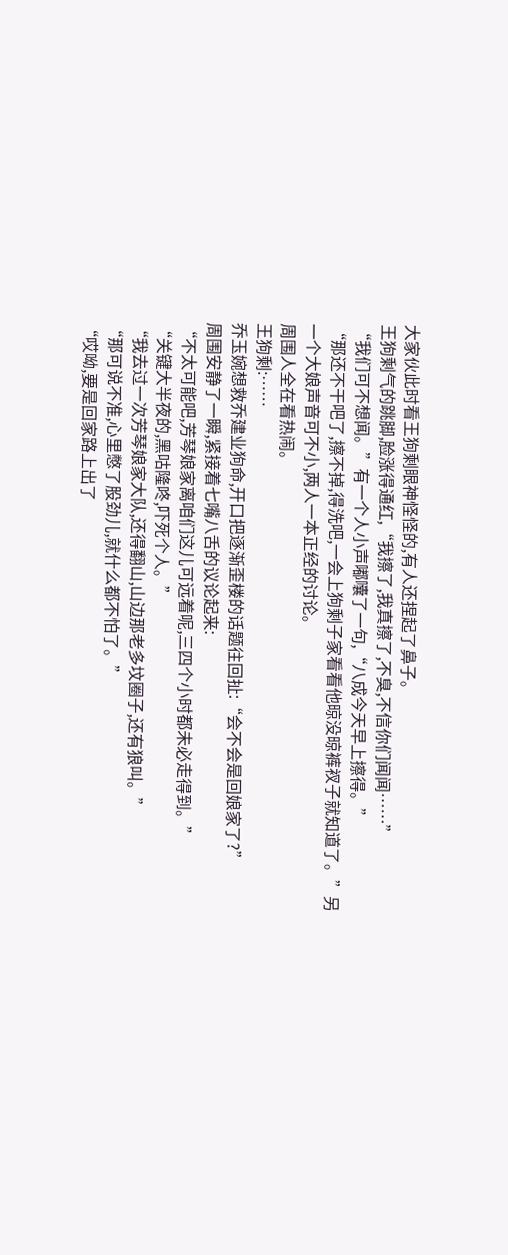大家伙此时看王狗剩眼神怪怪的,有人还捏起了鼻子。
王狗剩气的跳脚,脸涨得通红,“我擦了,我真擦了,不臭,不信你们闻闻……”
“我们可不想闻。”有一个人小声嘟囔了一句,“八成今天早上擦得。”
“那还不干吧了,擦不掉,得洗吧,一会上狗剩子家看看他晾没晾裤衩子就知道了。”另一个大娘声音可不小,两人一本正经的讨论。
周围人全在看热闹。
王狗剩:……
乔玉婉想救乔建业狗命,开口把逐渐歪楼的话题往回扯:“会不会是回娘家了?”
周围安静了一瞬,紧接着七嘴八舌的议论起来:
“不太可能吧,芳琴娘家离咱们这儿可远着呢,三四个小时都未必走得到。”
“关键大半夜的,黑咕隆咚,吓死个人。”
“我去过一次芳琴娘家大队,还得翻山,山边那老多坟圈子,还有狼叫。”
“那可说不准,心里憋了股劲儿,就什么都不怕了。”
“哎呦,要是回家路上出了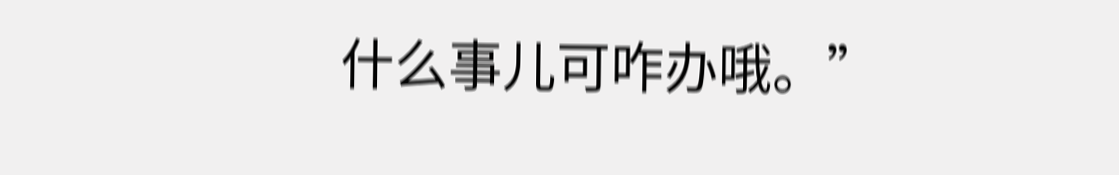什么事儿可咋办哦。”